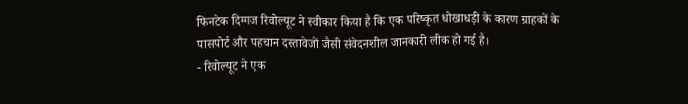फिनटेक दिग्गज रिवोल्यूट ने स्वीकार किया है कि एक परिष्कृत धोखाधड़ी के कारण ग्राहकों के पासपोर्ट और पहचान दस्तावेजों जैसी संवेदनशील जानकारी लीक हो गई है।
- रिवोल्यूट ने एक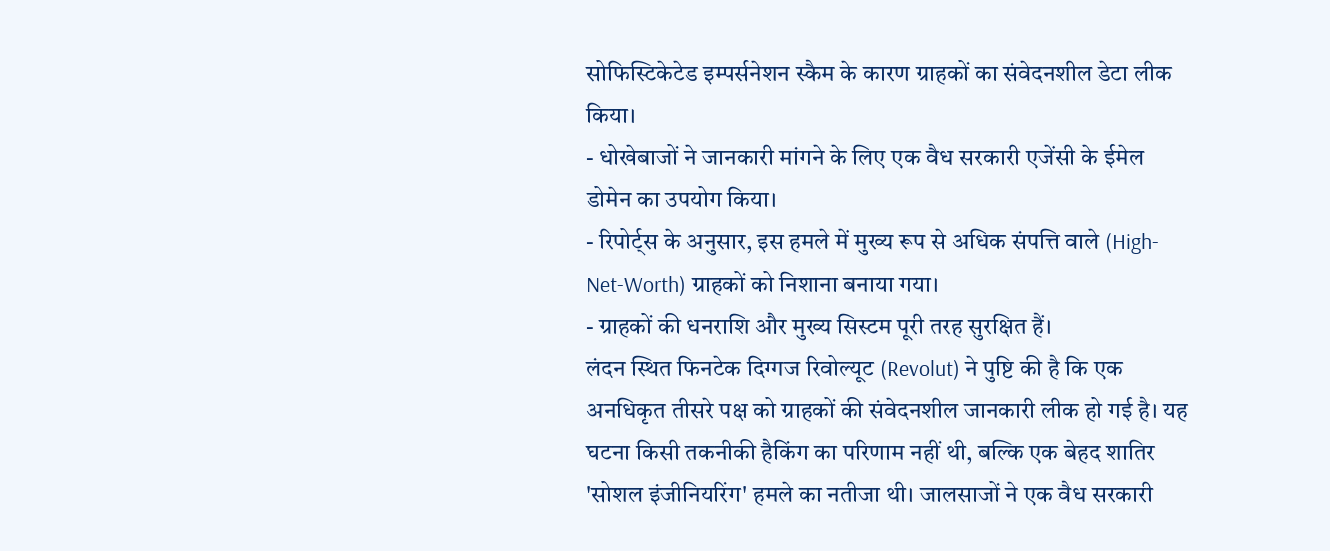सोफिस्टिकेटेड इम्पर्सनेशन स्कैम के कारण ग्राहकों का संवेदनशील डेटा लीक किया।
- धोखेबाजों ने जानकारी मांगने के लिए एक वैध सरकारी एजेंसी के ईमेल डोमेन का उपयोग किया।
- रिपोर्ट्स के अनुसार, इस हमले में मुख्य रूप से अधिक संपत्ति वाले (High-Net-Worth) ग्राहकों को निशाना बनाया गया।
- ग्राहकों की धनराशि और मुख्य सिस्टम पूरी तरह सुरक्षित हैं।
लंदन स्थित फिनटेक दिग्गज रिवोल्यूट (Revolut) ने पुष्टि की है कि एक अनधिकृत तीसरे पक्ष को ग्राहकों की संवेदनशील जानकारी लीक हो गई है। यह घटना किसी तकनीकी हैकिंग का परिणाम नहीं थी, बल्कि एक बेहद शातिर 'सोशल इंजीनियरिंग' हमले का नतीजा थी। जालसाजों ने एक वैध सरकारी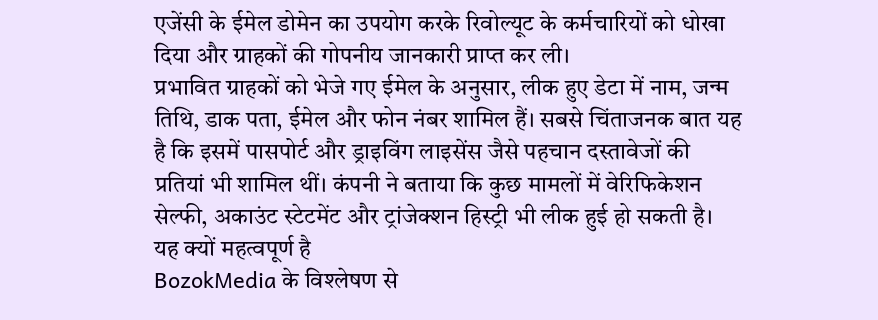एजेंसी के ईमेल डोमेन का उपयोग करके रिवोल्यूट के कर्मचारियों को धोखा दिया और ग्राहकों की गोपनीय जानकारी प्राप्त कर ली।
प्रभावित ग्राहकों को भेजे गए ईमेल के अनुसार, लीक हुए डेटा में नाम, जन्म तिथि, डाक पता, ईमेल और फोन नंबर शामिल हैं। सबसे चिंताजनक बात यह है कि इसमें पासपोर्ट और ड्राइविंग लाइसेंस जैसे पहचान दस्तावेजों की प्रतियां भी शामिल थीं। कंपनी ने बताया कि कुछ मामलों में वेरिफिकेशन सेल्फी, अकाउंट स्टेटमेंट और ट्रांजेक्शन हिस्ट्री भी लीक हुई हो सकती है।
यह क्यों महत्वपूर्ण है
BozokMedia के विश्लेषण से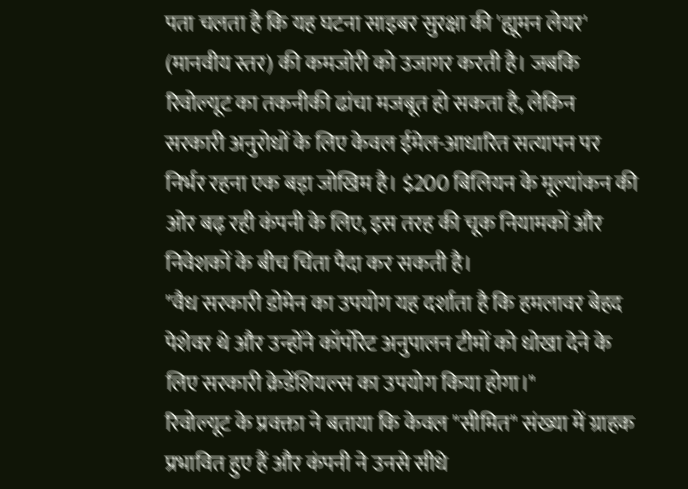पता चलता है कि यह घटना साइबर सुरक्षा की 'ह्यूमन लेयर' (मानवीय स्तर) की कमजोरी को उजागर करती है। जबकि रिवोल्यूट का तकनीकी ढांचा मजबूत हो सकता है, लेकिन सरकारी अनुरोधों के लिए केवल ईमेल-आधारित सत्यापन पर निर्भर रहना एक बड़ा जोखिम है। $200 बिलियन के मूल्यांकन की ओर बढ़ रही कंपनी के लिए, इस तरह की चूक नियामकों और निवेशकों के बीच चिंता पैदा कर सकती है।
"वैध सरकारी डोमेन का उपयोग यह दर्शाता है कि हमलावर बेहद पेशेवर थे और उन्होंने कॉर्पोरेट अनुपालन टीमों को धोखा देने के लिए सरकारी क्रेडेंशियल्स का उपयोग किया होगा।"
रिवोल्यूट के प्रवक्ता ने बताया कि केवल "सीमित" संख्या में ग्राहक प्रभावित हुए हैं और कंपनी ने उनसे सीधे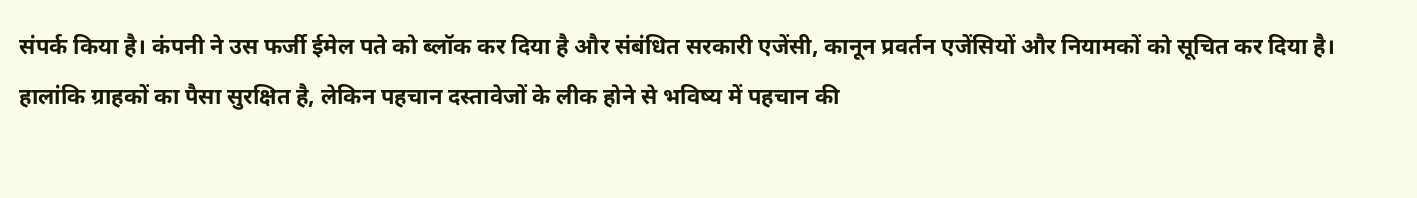संपर्क किया है। कंपनी ने उस फर्जी ईमेल पते को ब्लॉक कर दिया है और संबंधित सरकारी एजेंसी, कानून प्रवर्तन एजेंसियों और नियामकों को सूचित कर दिया है। हालांकि ग्राहकों का पैसा सुरक्षित है, लेकिन पहचान दस्तावेजों के लीक होने से भविष्य में पहचान की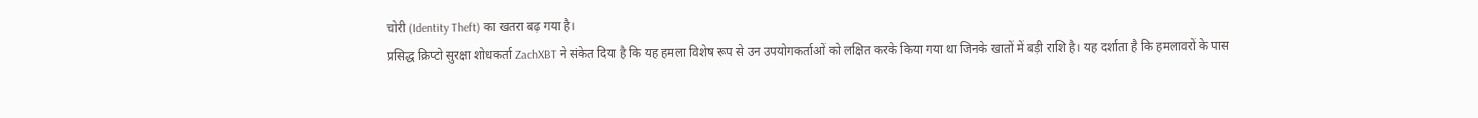चोरी (Identity Theft) का खतरा बढ़ गया है।
प्रसिद्ध क्रिप्टो सुरक्षा शोधकर्ता ZachXBT ने संकेत दिया है कि यह हमला विशेष रूप से उन उपयोगकर्ताओं को लक्षित करके किया गया था जिनके खातों में बड़ी राशि है। यह दर्शाता है कि हमलावरों के पास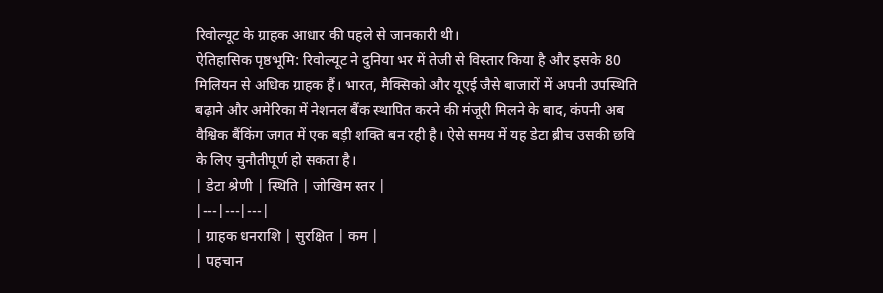रिवोल्यूट के ग्राहक आधार की पहले से जानकारी थी।
ऐतिहासिक पृष्ठभूमि: रिवोल्यूट ने दुनिया भर में तेजी से विस्तार किया है और इसके 80 मिलियन से अधिक ग्राहक हैं। भारत, मैक्सिको और यूएई जैसे बाजारों में अपनी उपस्थिति बढ़ाने और अमेरिका में नेशनल बैंक स्थापित करने की मंजूरी मिलने के बाद, कंपनी अब वैश्विक बैंकिंग जगत में एक बड़ी शक्ति बन रही है। ऐसे समय में यह डेटा ब्रीच उसकी छवि के लिए चुनौतीपूर्ण हो सकता है।
| डेटा श्रेणी | स्थिति | जोखिम स्तर |
|---|---|---|
| ग्राहक धनराशि | सुरक्षित | कम |
| पहचान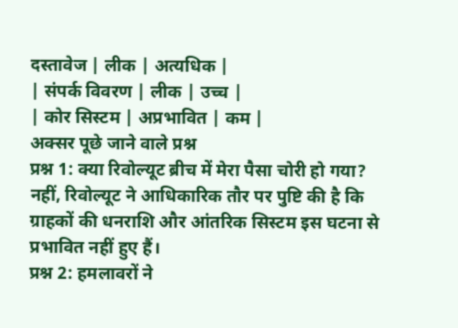दस्तावेज | लीक | अत्यधिक |
| संपर्क विवरण | लीक | उच्च |
| कोर सिस्टम | अप्रभावित | कम |
अक्सर पूछे जाने वाले प्रश्न
प्रश्न 1: क्या रिवोल्यूट ब्रीच में मेरा पैसा चोरी हो गया?
नहीं, रिवोल्यूट ने आधिकारिक तौर पर पुष्टि की है कि ग्राहकों की धनराशि और आंतरिक सिस्टम इस घटना से प्रभावित नहीं हुए हैं।
प्रश्न 2: हमलावरों ने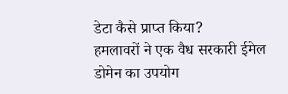डेटा कैसे प्राप्त किया?
हमलावरों ने एक वैध सरकारी ईमेल डोमेन का उपयोग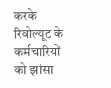करके रिवोल्यूट के कर्मचारियों को झांसा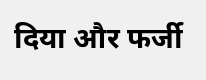दिया और फर्जी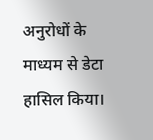अनुरोधों के माध्यम से डेटा हासिल किया।